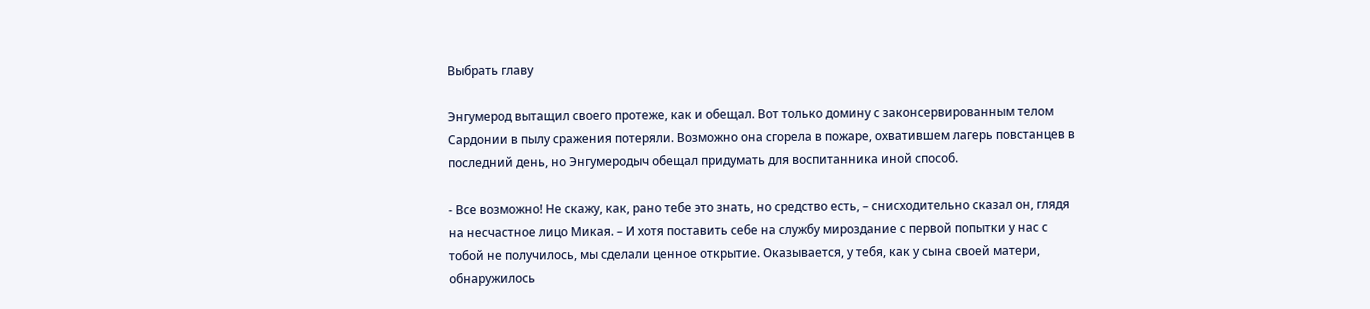Выбрать главу

Энгумерод вытащил своего протеже, как и обещал. Вот только домину с законсервированным телом Сардонии в пылу сражения потеряли. Возможно она сгорела в пожаре, охватившем лагерь повстанцев в последний день, но Энгумеродыч обещал придумать для воспитанника иной способ.

- Все возможно! Не скажу, как, рано тебе это знать, но средство есть, – снисходительно сказал он, глядя на несчастное лицо Микая. – И хотя поставить себе на службу мироздание с первой попытки у нас с тобой не получилось, мы сделали ценное открытие. Оказывается, у тебя, как у сына своей матери, обнаружилось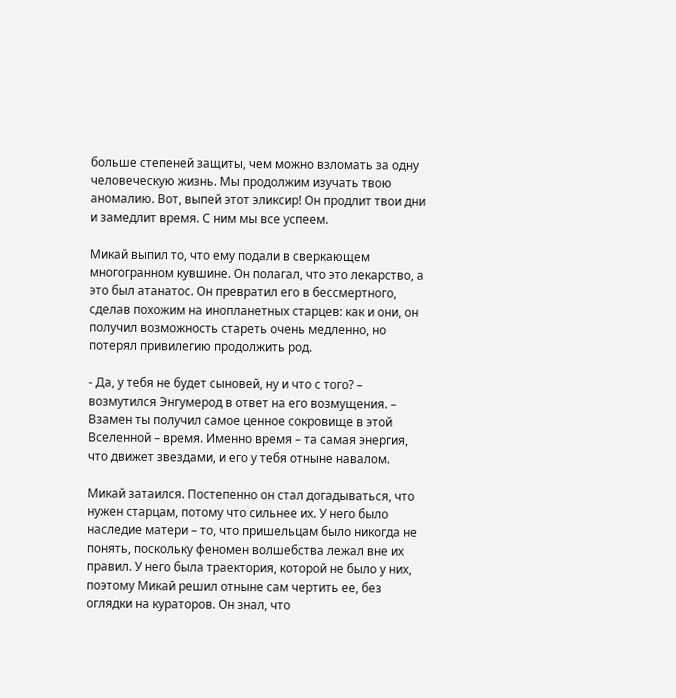больше степеней защиты, чем можно взломать за одну человеческую жизнь. Мы продолжим изучать твою аномалию. Вот, выпей этот эликсир! Он продлит твои дни и замедлит время. С ним мы все успеем.

Микай выпил то, что ему подали в сверкающем многогранном кувшине. Он полагал, что это лекарство, а это был атанатос. Он превратил его в бессмертного, сделав похожим на инопланетных старцев: как и они, он получил возможность стареть очень медленно, но потерял привилегию продолжить род.

- Да, у тебя не будет сыновей, ну и что с того? – возмутился Энгумерод в ответ на его возмущения. – Взамен ты получил самое ценное сокровище в этой Вселенной – время. Именно время – та самая энергия, что движет звездами, и его у тебя отныне навалом.

Микай затаился. Постепенно он стал догадываться, что нужен старцам, потому что сильнее их. У него было наследие матери – то, что пришельцам было никогда не понять, поскольку феномен волшебства лежал вне их правил. У него была траектория, которой не было у них, поэтому Микай решил отныне сам чертить ее, без оглядки на кураторов. Он знал, что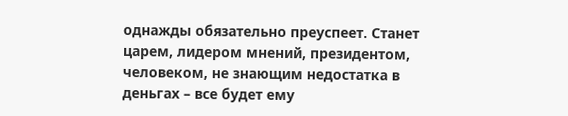однажды обязательно преуспеет. Станет царем, лидером мнений, президентом, человеком, не знающим недостатка в деньгах – все будет ему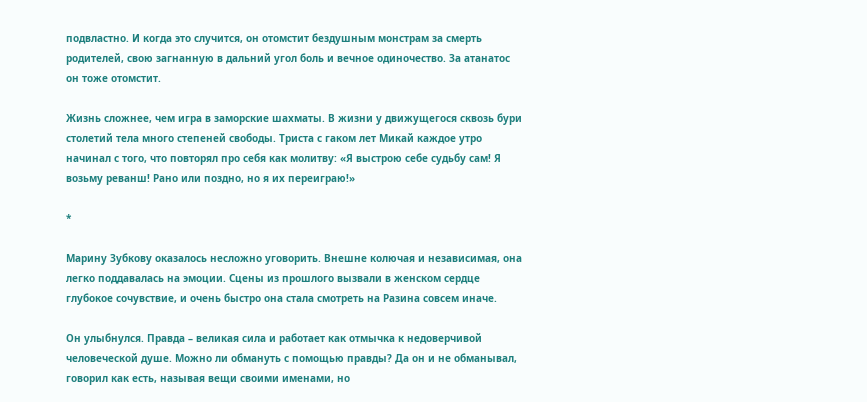подвластно. И когда это случится, он отомстит бездушным монстрам за смерть родителей, свою загнанную в дальний угол боль и вечное одиночество. За атанатос он тоже отомстит.

Жизнь сложнее, чем игра в заморские шахматы. В жизни у движущегося сквозь бури столетий тела много степеней свободы. Триста с гаком лет Микай каждое утро начинал с того, что повторял про себя как молитву: «Я выстрою себе судьбу сам! Я возьму реванш! Рано или поздно, но я их переиграю!»

*

Марину Зубкову оказалось несложно уговорить. Внешне колючая и независимая, она легко поддавалась на эмоции. Сцены из прошлого вызвали в женском сердце глубокое сочувствие, и очень быстро она стала смотреть на Разина совсем иначе.

Он улыбнулся. Правда – великая сила и работает как отмычка к недоверчивой человеческой душе. Можно ли обмануть с помощью правды? Да он и не обманывал, говорил как есть, называя вещи своими именами, но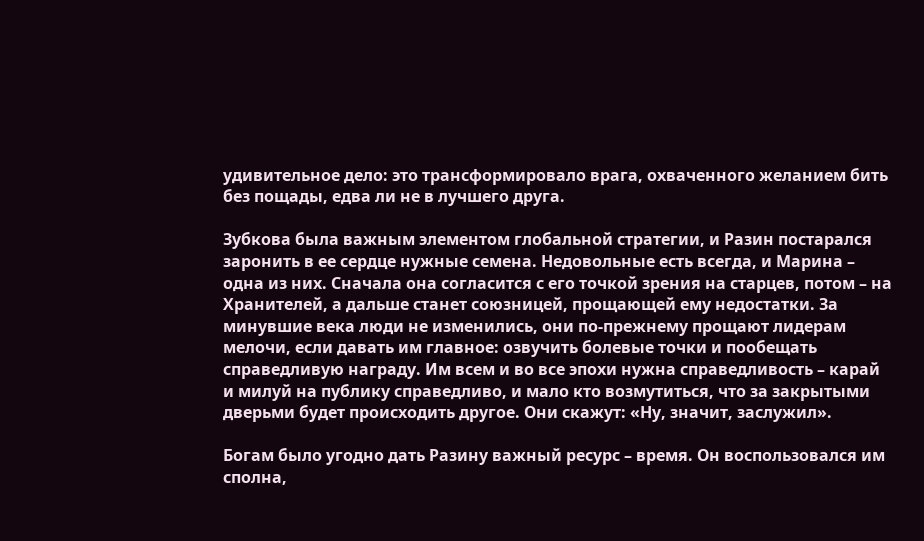удивительное дело: это трансформировало врага, охваченного желанием бить без пощады, едва ли не в лучшего друга.

Зубкова была важным элементом глобальной стратегии, и Разин постарался заронить в ее сердце нужные семена. Недовольные есть всегда, и Марина – одна из них. Сначала она согласится с его точкой зрения на старцев, потом – на Хранителей, а дальше станет союзницей, прощающей ему недостатки. За минувшие века люди не изменились, они по-прежнему прощают лидерам мелочи, если давать им главное: озвучить болевые точки и пообещать справедливую награду. Им всем и во все эпохи нужна справедливость – карай и милуй на публику справедливо, и мало кто возмутиться, что за закрытыми дверьми будет происходить другое. Они скажут: «Ну, значит, заслужил».

Богам было угодно дать Разину важный ресурс – время. Он воспользовался им сполна,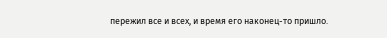пережил все и всех, и время его наконец-то пришло.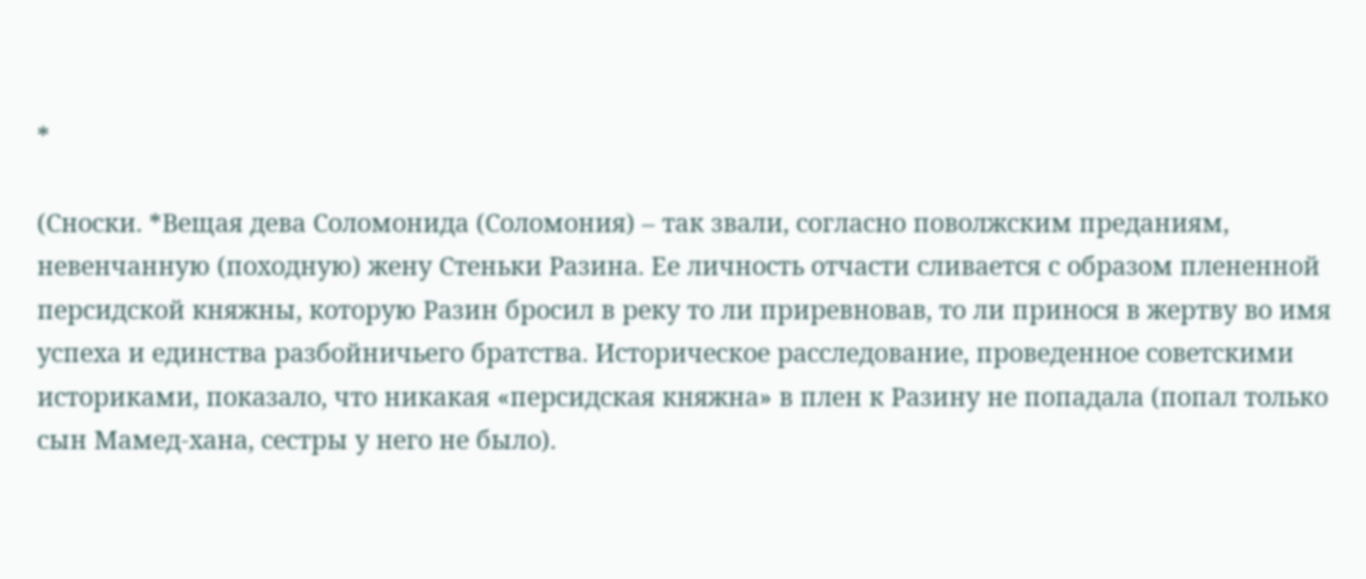*

(Сноски. *Вещая дева Соломонида (Соломония) – так звали, согласно поволжским преданиям, невенчанную (походную) жену Стеньки Разина. Ее личность отчасти сливается с образом плененной персидской княжны, которую Разин бросил в реку то ли приревновав, то ли принося в жертву во имя успеха и единства разбойничьего братства. Историческое расследование, проведенное советскими историками, показало, что никакая «персидская княжна» в плен к Разину не попадала (попал только сын Мамед-хана, сестры у него не было).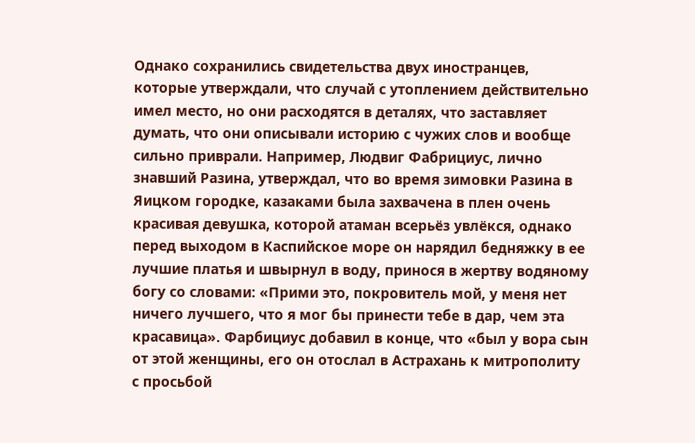Однако сохранились свидетельства двух иностранцев, которые утверждали, что случай с утоплением действительно имел место, но они расходятся в деталях, что заставляет думать, что они описывали историю с чужих слов и вообще сильно приврали. Например, Людвиг Фабрициус, лично знавший Разина, утверждал, что во время зимовки Разина в Яицком городке, казаками была захвачена в плен очень красивая девушка, которой атаман всерьёз увлёкся, однако перед выходом в Каспийское море он нарядил бедняжку в ее лучшие платья и швырнул в воду, принося в жертву водяному богу со словами: «Прими это, покровитель мой, у меня нет ничего лучшего, что я мог бы принести тебе в дар, чем эта красавица». Фарбициус добавил в конце, что «был у вора сын от этой женщины, его он отослал в Астрахань к митрополиту с просьбой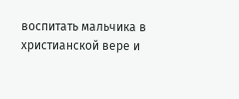воспитать мальчика в христианской вере и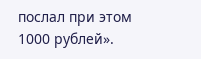послал при этом 1000 рублей».